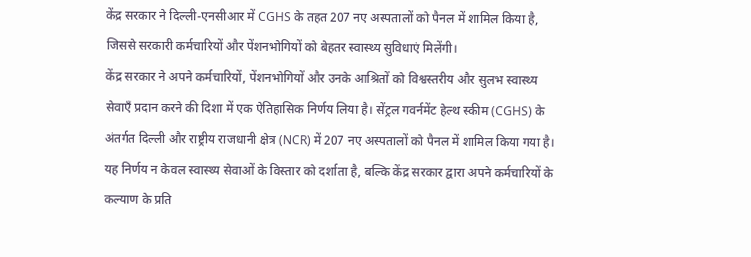केंद्र सरकार ने दिल्ली-एनसीआर में CGHS के तहत 207 नए अस्पतालों को पैनल में शामिल किया है, जिससे सरकारी कर्मचारियों और पेंशनभोगियों को बेहतर स्वास्थ्य सुविधाएं मिलेंगी।
केंद्र सरकार ने अपने कर्मचारियों, पेंशनभोगियों और उनके आश्रितों को विश्वस्तरीय और सुलभ स्वास्थ्य सेवाएँ प्रदान करने की दिशा में एक ऐतिहासिक निर्णय लिया है। सेंट्रल गवर्नमेंट हेल्थ स्कीम (CGHS) के अंतर्गत दिल्ली और राष्ट्रीय राजधानी क्षेत्र (NCR) में 207 नए अस्पतालों को पैनल में शामिल किया गया है। यह निर्णय न केवल स्वास्थ्य सेवाओं के विस्तार को दर्शाता है, बल्कि केंद्र सरकार द्वारा अपने कर्मचारियों के कल्याण के प्रति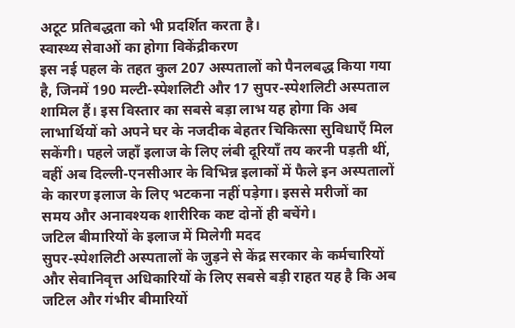अटूट प्रतिबद्धता को भी प्रदर्शित करता है।
स्वास्थ्य सेवाओं का होगा विकेंद्रीकरण
इस नई पहल के तहत कुल 207 अस्पतालों को पैनलबद्ध किया गया है, जिनमें 190 मल्टी-स्पेशलिटी और 17 सुपर-स्पेशलिटी अस्पताल शामिल हैं। इस विस्तार का सबसे बड़ा लाभ यह होगा कि अब लाभार्थियों को अपने घर के नजदीक बेहतर चिकित्सा सुविधाएँ मिल सकेंगी। पहले जहाँ इलाज के लिए लंबी दूरियाँ तय करनी पड़ती थीं, वहीं अब दिल्ली-एनसीआर के विभिन्न इलाकों में फैले इन अस्पतालों के कारण इलाज के लिए भटकना नहीं पड़ेगा। इससे मरीजों का समय और अनावश्यक शारीरिक कष्ट दोनों ही बचेंगे।
जटिल बीमारियों के इलाज में मिलेगी मदद
सुपर-स्पेशलिटी अस्पतालों के जुड़ने से केंद्र सरकार के कर्मचारियों और सेवानिवृत्त अधिकारियों के लिए सबसे बड़ी राहत यह है कि अब जटिल और गंभीर बीमारियों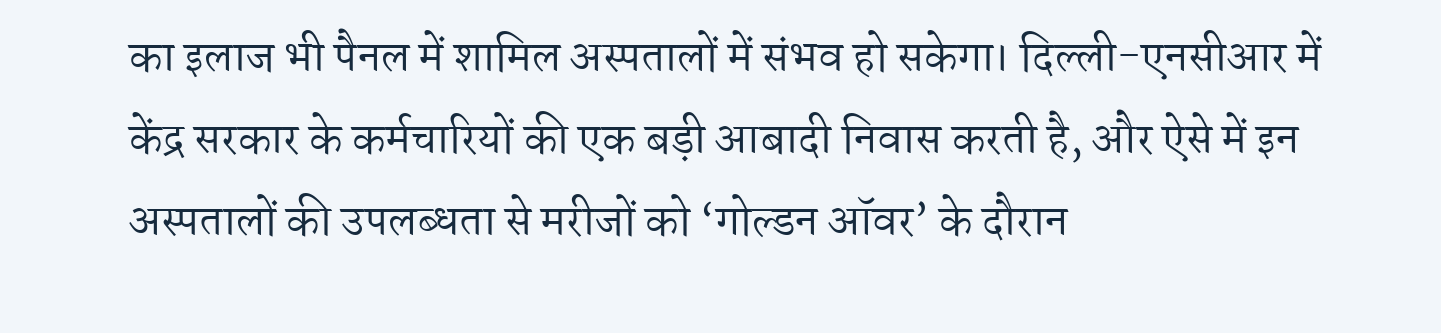का इलाज भी पैनल में शामिल अस्पतालों में संभव हो सकेगा। दिल्ली-एनसीआर में केंद्र सरकार के कर्मचारियों की एक बड़ी आबादी निवास करती है, और ऐसे में इन अस्पतालों की उपलब्धता से मरीजों को ‘गोल्डन ऑवर’ के दौरान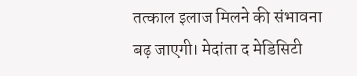तत्काल इलाज मिलने की संभावना बढ़ जाएगी। मेदांता द मेडिसिटी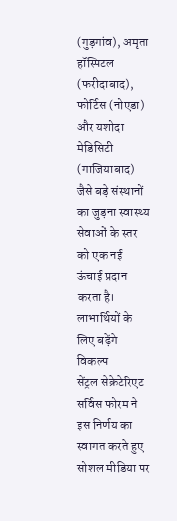(गुड़गांव), अमृता हॉस्पिटल (फरीदाबाद), फोर्टिस (नोएडा) और यशोदा मेडिसिटी (गाजियाबाद) जैसे बड़े संस्थानों का जुड़ना स्वास्थ्य सेवाओं के स्तर को एक नई ऊंचाई प्रदान करता है।
लाभार्थियों के लिए बढ़ेंगे विकल्प
सेंट्रल सेक्रेटेरिएट सर्विस फोरम ने इस निर्णय का स्वागत करते हुए सोशल मीडिया पर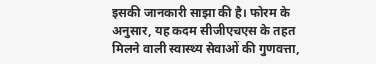इसकी जानकारी साझा की है। फोरम के अनुसार, यह कदम सीजीएचएस के तहत मिलने वाली स्वास्थ्य सेवाओं की गुणवत्ता,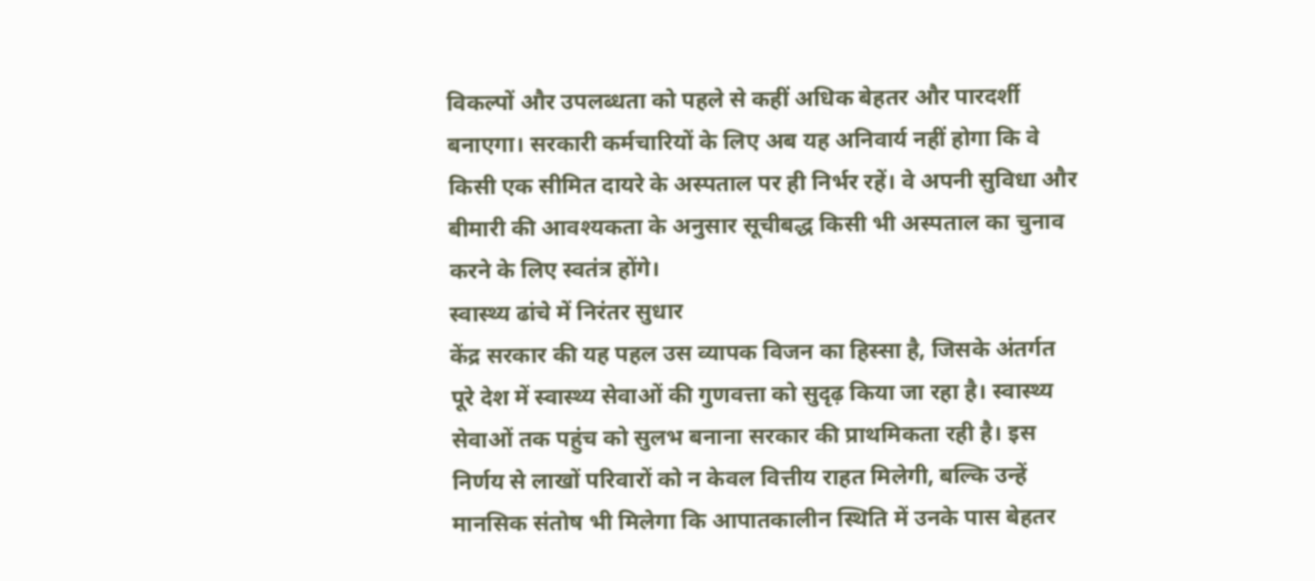विकल्पों और उपलब्धता को पहले से कहीं अधिक बेहतर और पारदर्शी बनाएगा। सरकारी कर्मचारियों के लिए अब यह अनिवार्य नहीं होगा कि वे किसी एक सीमित दायरे के अस्पताल पर ही निर्भर रहें। वे अपनी सुविधा और बीमारी की आवश्यकता के अनुसार सूचीबद्ध किसी भी अस्पताल का चुनाव करने के लिए स्वतंत्र होंगे।
स्वास्थ्य ढांचे में निरंतर सुधार
केंद्र सरकार की यह पहल उस व्यापक विजन का हिस्सा है, जिसके अंतर्गत पूरे देश में स्वास्थ्य सेवाओं की गुणवत्ता को सुदृढ़ किया जा रहा है। स्वास्थ्य सेवाओं तक पहुंच को सुलभ बनाना सरकार की प्राथमिकता रही है। इस निर्णय से लाखों परिवारों को न केवल वित्तीय राहत मिलेगी, बल्कि उन्हें मानसिक संतोष भी मिलेगा कि आपातकालीन स्थिति में उनके पास बेहतर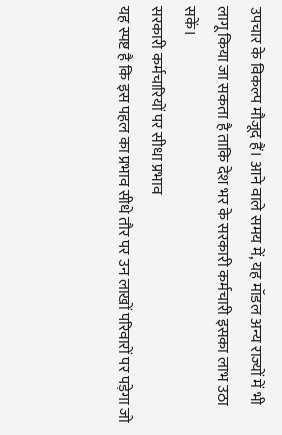उपचार के विकल्प मौजूद हैं। आने वाले समय में, यह मॉडल अन्य राज्यों में भी लागू किया जा सकता है ताकि देश भर के सरकारी कर्मचारी इसका लाभ उठा सकें।
सरकारी कर्मचारियों पर सीधा प्रभाव
यह स्पष्ट है कि इस पहल का प्रभाव सीधे तौर पर उन लाखों परिवारों पर पड़ेगा जो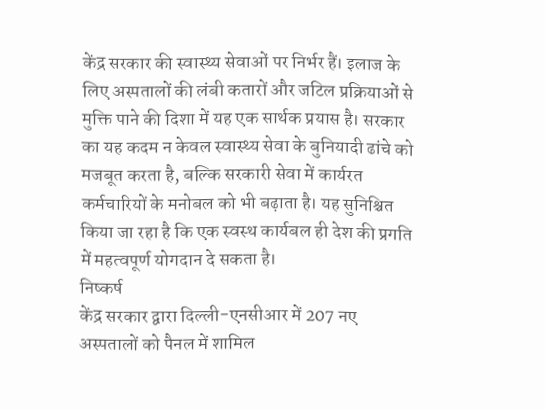केंद्र सरकार की स्वास्थ्य सेवाओं पर निर्भर हैं। इलाज के लिए अस्पतालों की लंबी कतारों और जटिल प्रक्रियाओं से मुक्ति पाने की दिशा में यह एक सार्थक प्रयास है। सरकार का यह कदम न केवल स्वास्थ्य सेवा के बुनियादी ढांचे को मजबूत करता है, बल्कि सरकारी सेवा में कार्यरत कर्मचारियों के मनोबल को भी बढ़ाता है। यह सुनिश्चित किया जा रहा है कि एक स्वस्थ कार्यबल ही देश की प्रगति में महत्वपूर्ण योगदान दे सकता है।
निष्कर्ष
केंद्र सरकार द्वारा दिल्ली-एनसीआर में 207 नए अस्पतालों को पैनल में शामिल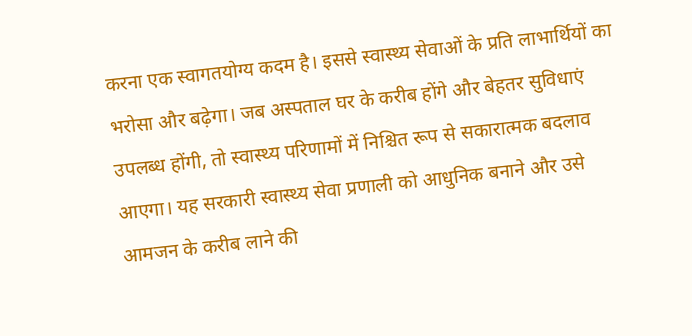करना एक स्वागतयोग्य कदम है। इससे स्वास्थ्य सेवाओं के प्रति लाभार्थियों का भरोसा और बढ़ेगा। जब अस्पताल घर के करीब होंगे और बेहतर सुविधाएं उपलब्ध होंगी, तो स्वास्थ्य परिणामों में निश्चित रूप से सकारात्मक बदलाव आएगा। यह सरकारी स्वास्थ्य सेवा प्रणाली को आधुनिक बनाने और उसे आमजन के करीब लाने की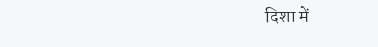दिशा में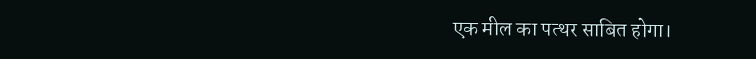एक मील का पत्थर साबित होगा।